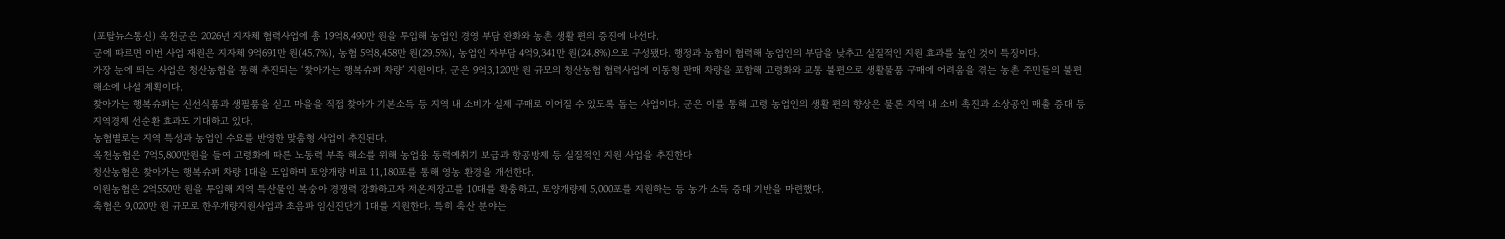(포탈뉴스통신) 옥천군은 2026년 지자체 협력사업에 총 19억8,490만 원을 투입해 농업인 경영 부담 완화와 농촌 생활 편의 증진에 나선다.
군에 따르면 이번 사업 재원은 지자체 9억691만 원(45.7%), 농협 5억8,458만 원(29.5%), 농업인 자부담 4억9,341만 원(24.8%)으로 구성됐다. 행정과 농협이 협력해 농업인의 부담을 낮추고 실질적인 지원 효과를 높인 것이 특징이다.
가장 눈에 띄는 사업은 청산농협을 통해 추진되는 ‘찾아가는 행복슈퍼 차량’ 지원이다. 군은 9억3,120만 원 규모의 청산농협 협력사업에 이동형 판매 차량을 포함해 고령화와 교통 불편으로 생활물품 구매에 어려움을 겪는 농촌 주민들의 불편 해소에 나설 계획이다.
찾아가는 행복슈퍼는 신선식품과 생필품을 싣고 마을을 직접 찾아가 기본소득 등 지역 내 소비가 실제 구매로 이어질 수 있도록 돕는 사업이다. 군은 이를 통해 고령 농업인의 생활 편의 향상은 물론 지역 내 소비 촉진과 소상공인 매출 증대 등 지역경제 선순환 효과도 기대하고 있다.
농협별로는 지역 특성과 농업인 수요를 반영한 맞춤형 사업이 추진된다.
옥천농협은 7억5,800만원을 들여 고령화에 따른 노동력 부족 해소를 위해 농업용 동력예취기 보급과 항공방제 등 실질적인 지원 사업을 추진한다
청산농협은 찾아가는 행복슈퍼 차량 1대을 도입하며 토양개량 비료 11,180포를 통해 영농 환경을 개선한다.
이원농협은 2억550만 원을 투입해 지역 특산물인 복숭아 경쟁력 강화하고자 저온저장고를 10대를 확충하고, 토양개량제 5,000포를 지원하는 등 농가 소득 증대 기반을 마련했다.
축협은 9,020만 원 규모로 한우개량지원사업과 초음파 임신진단기 1대를 지원한다. 특히 축산 분야는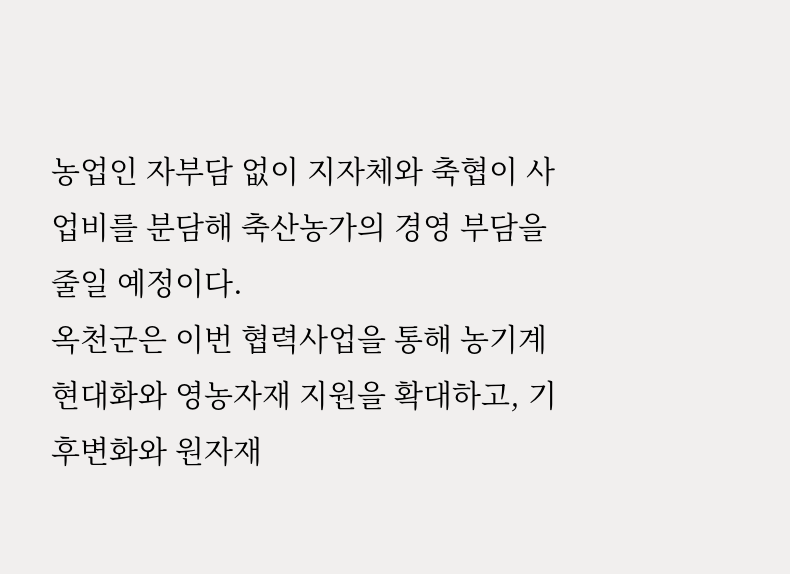농업인 자부담 없이 지자체와 축협이 사업비를 분담해 축산농가의 경영 부담을 줄일 예정이다.
옥천군은 이번 협력사업을 통해 농기계 현대화와 영농자재 지원을 확대하고, 기후변화와 원자재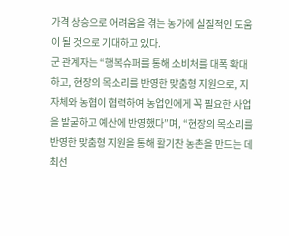가격 상승으로 어려움을 겪는 농가에 실질적인 도움이 될 것으로 기대하고 있다.
군 관계자는 “행복슈퍼를 통해 소비처를 대폭 확대하고, 현장의 목소리를 반영한 맞춤형 지원으로, 지자체와 농협이 협력하여 농업인에게 꼭 필요한 사업을 발굴하고 예산에 반영했다”며, “현장의 목소리를 반영한 맞춤형 지원을 통해 활기찬 농촌을 만드는 데 최선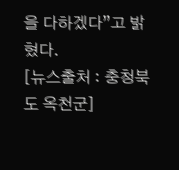을 다하겠다”고 밝혔다.
[뉴스출처 : 충청북도 옥천군]